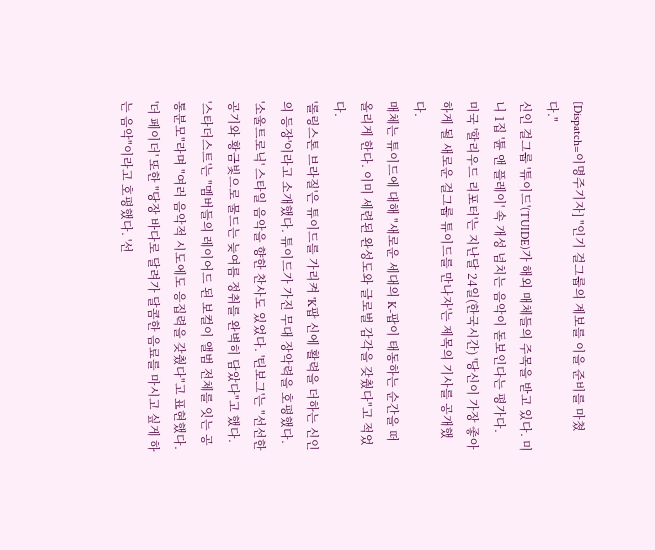[Dispatch=이명주기자] "인기 걸그룹의 계보를 이을 준비를 마쳤다."
신인 걸그룹 '튜이드'(TUIDE)가 해외 매체들의 주목을 받고 있다. 미니 1집 '튠 앤 플레이' 속 개성 넘치는 음악이 돋보인다는 평가다.
미국 '할리우드 리포터'는 지난달 24일(한국시간) '당신이 가장 좋아하게 될 새로운 걸그룹 튜이드를 만나자'는 제목의 기사를 공개했다.
매체는 튜이드에 대해 "새로운 세대의 K-팝이 태동하는 순간을 떠올리게 한다. 이미 세련된 완성도와 글로벌 감각을 갖췄다"고 적었다.
'롤링스톤 브라질'은 튜이드를 가리켜 'K팝 신에 활력을 더하는 신인의 등장'이라고 소개했다. 튜이드가 가진 무대 장악력을 호평했다.
'소울트로닉' 스타일 음악을 향한 찬사도 있었다. '틴보그'는 "선선한 공기와 황금빛으로 물드는 늦여름 정취를 완벽히 담았다"고 했다.
'스타더스트'는 "멤버들의 레이어드 된 보컬이 앨범 전체를 잇는 공통분모"라며 "여러 음악적 시도에도 응집력을 갖췄다"고 표현했다.
'더 페이더' 또한 "당장 바다로 달려가 달콤한 음료를 마시고 싶게 하는 음악"이라고 호평했다. '선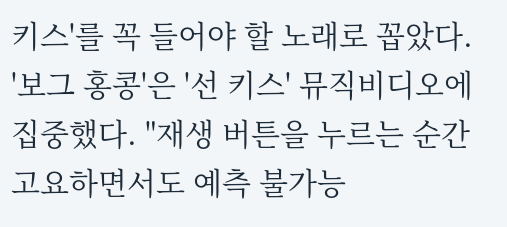키스'를 꼭 들어야 할 노래로 꼽았다.
'보그 홍콩'은 '선 키스' 뮤직비디오에 집중했다. "재생 버튼을 누르는 순간 고요하면서도 예측 불가능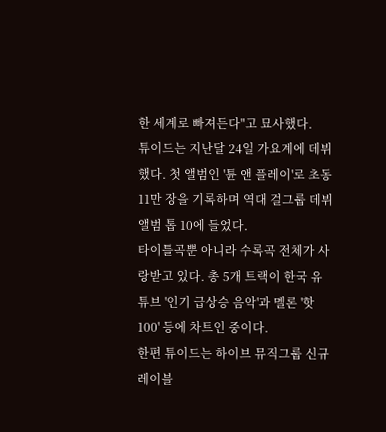한 세계로 빠져든다"고 묘사했다.
튜이드는 지난달 24일 가요계에 데뷔했다. 첫 앨범인 '튠 앤 플레이'로 초동 11만 장을 기록하며 역대 걸그룹 데뷔 앨범 톱 10에 들었다.
타이틀곡뿐 아니라 수록곡 전체가 사랑받고 있다. 총 5개 트랙이 한국 유튜브 '인기 급상승 음악'과 멜론 '핫 100' 등에 차트인 중이다.
한편 튜이드는 하이브 뮤직그룹 신규 레이블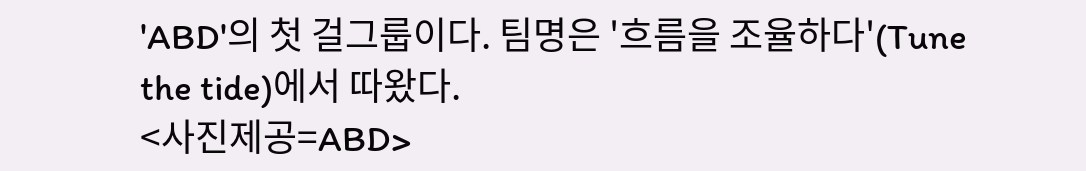'ABD'의 첫 걸그룹이다. 팀명은 '흐름을 조율하다'(Tune the tide)에서 따왔다.
<사진제공=ABD>